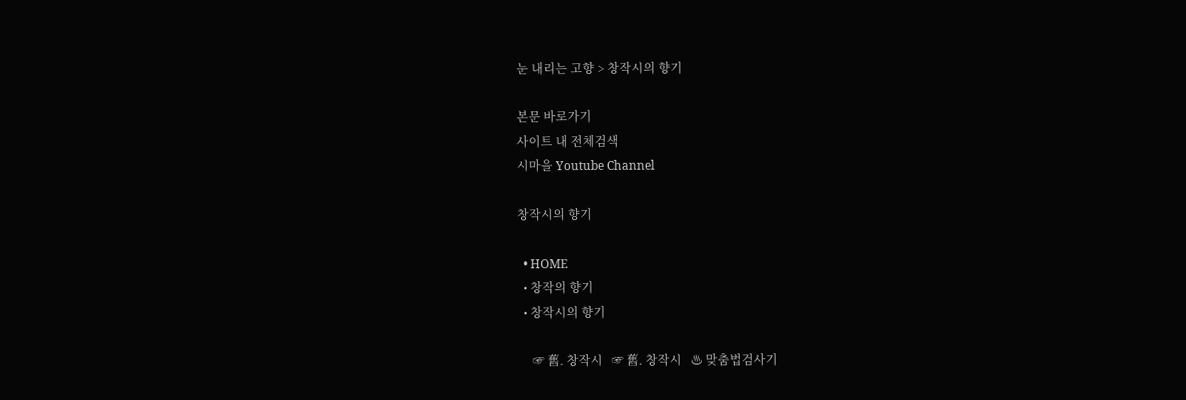눈 내리는 고향 > 창작시의 향기

본문 바로가기
사이트 내 전체검색
시마을 Youtube Channel

창작시의 향기

  • HOME
  • 창작의 향기
  • 창작시의 향기

     ☞ 舊. 창작시   ☞ 舊. 창작시   ♨ 맞춤법검사기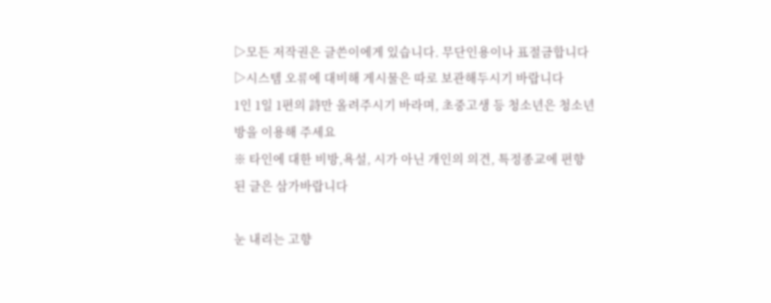▷모든 저작권은 글쓴이에게 있습니다. 무단인용이나 표절금합니다
▷시스템 오류에 대비해 게시물은 따로 보관해두시기 바랍니다
1인 1일 1편의 詩만 올려주시기 바라며, 초중고생 등 청소년은 청소년방을 이용해 주세요
※ 타인에 대한 비방,욕설, 시가 아닌 개인의 의견, 특정종교에 편향된 글은 삼가바랍니다

눈 내리는 고향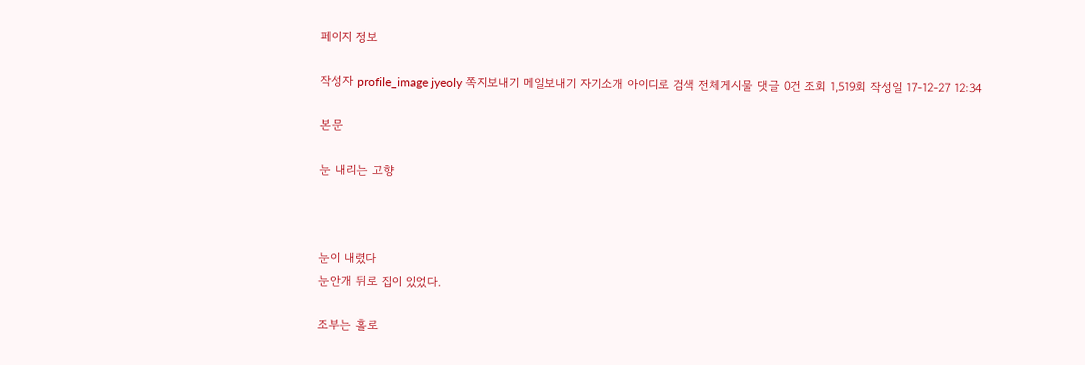페이지 정보

작성자 profile_image jyeoly 쪽지보내기 메일보내기 자기소개 아이디로 검색 전체게시물 댓글 0건 조회 1,519회 작성일 17-12-27 12:34

본문

눈 내리는 고향



눈이 내렸다
눈안개 뒤로 집이 있었다.

조부는 홀로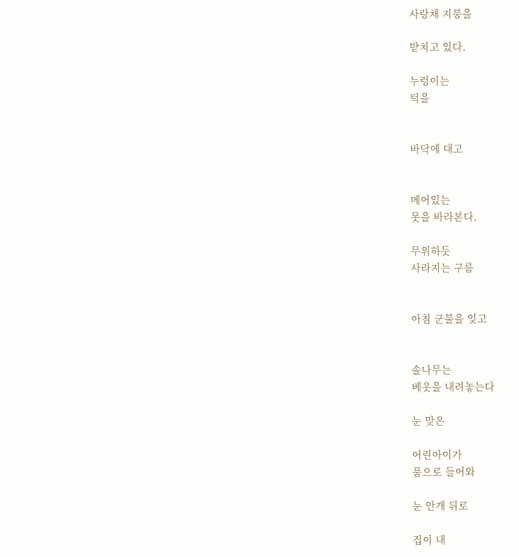사랑채 지붕을

받치고 있다.

누렁이는
턱을


바닥에 대고


메어있는
못을 바라본다.

무위하듯
사라지는 구름


아침 군불을 잊고


솔나무는
베옷을 내려놓는다

눈 맞은

어린아이가
품으로 들어와

눈 안개 뒤로

집이 내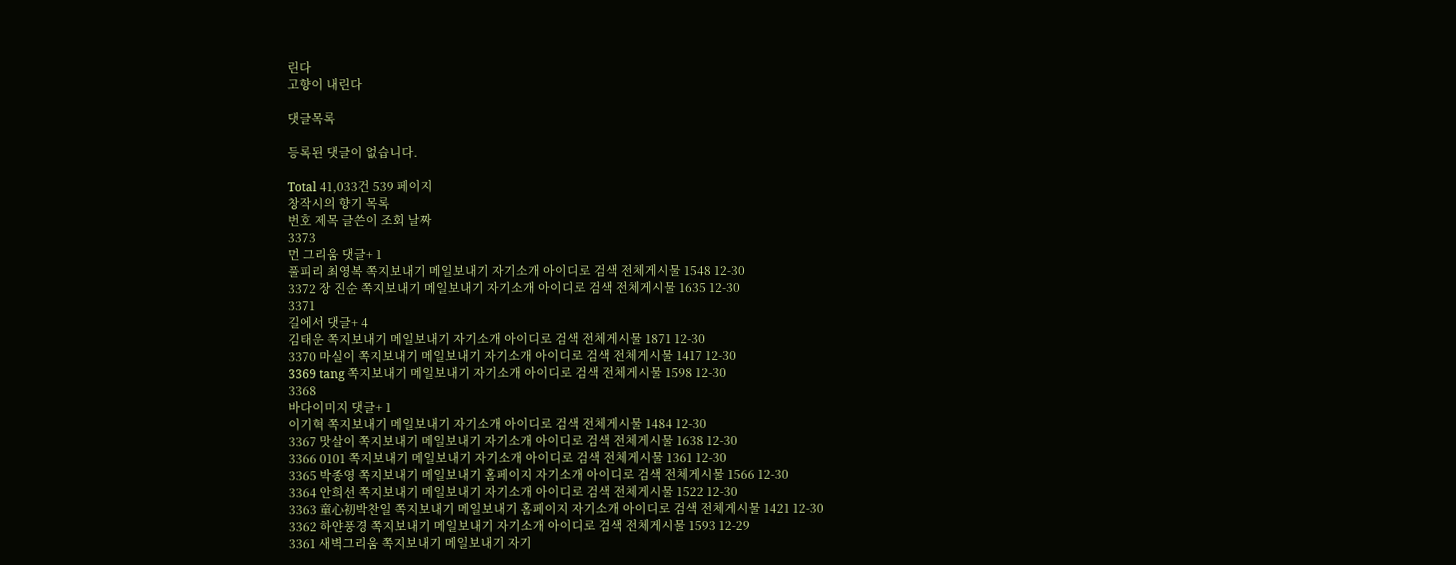린다
고향이 내린다

댓글목록

등록된 댓글이 없습니다.

Total 41,033건 539 페이지
창작시의 향기 목록
번호 제목 글쓴이 조회 날짜
3373
먼 그리움 댓글+ 1
풀피리 최영복 쪽지보내기 메일보내기 자기소개 아이디로 검색 전체게시물 1548 12-30
3372 장 진순 쪽지보내기 메일보내기 자기소개 아이디로 검색 전체게시물 1635 12-30
3371
길에서 댓글+ 4
김태운 쪽지보내기 메일보내기 자기소개 아이디로 검색 전체게시물 1871 12-30
3370 마실이 쪽지보내기 메일보내기 자기소개 아이디로 검색 전체게시물 1417 12-30
3369 tang 쪽지보내기 메일보내기 자기소개 아이디로 검색 전체게시물 1598 12-30
3368
바다이미지 댓글+ 1
이기혁 쪽지보내기 메일보내기 자기소개 아이디로 검색 전체게시물 1484 12-30
3367 맛살이 쪽지보내기 메일보내기 자기소개 아이디로 검색 전체게시물 1638 12-30
3366 0101 쪽지보내기 메일보내기 자기소개 아이디로 검색 전체게시물 1361 12-30
3365 박종영 쪽지보내기 메일보내기 홈페이지 자기소개 아이디로 검색 전체게시물 1566 12-30
3364 안희선 쪽지보내기 메일보내기 자기소개 아이디로 검색 전체게시물 1522 12-30
3363 童心初박찬일 쪽지보내기 메일보내기 홈페이지 자기소개 아이디로 검색 전체게시물 1421 12-30
3362 하얀풍경 쪽지보내기 메일보내기 자기소개 아이디로 검색 전체게시물 1593 12-29
3361 새벽그리움 쪽지보내기 메일보내기 자기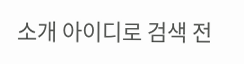소개 아이디로 검색 전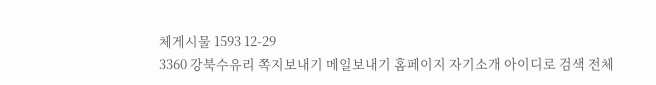체게시물 1593 12-29
3360 강북수유리 쪽지보내기 메일보내기 홈페이지 자기소개 아이디로 검색 전체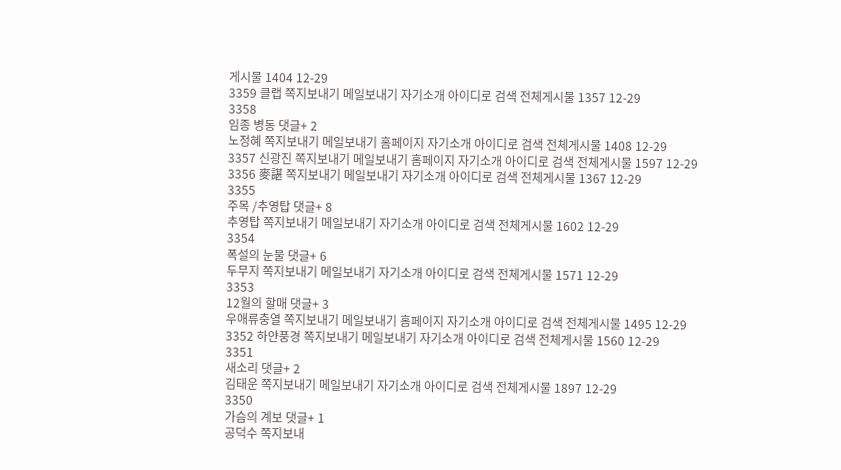게시물 1404 12-29
3359 클랩 쪽지보내기 메일보내기 자기소개 아이디로 검색 전체게시물 1357 12-29
3358
임종 병동 댓글+ 2
노정혜 쪽지보내기 메일보내기 홈페이지 자기소개 아이디로 검색 전체게시물 1408 12-29
3357 신광진 쪽지보내기 메일보내기 홈페이지 자기소개 아이디로 검색 전체게시물 1597 12-29
3356 麥諶 쪽지보내기 메일보내기 자기소개 아이디로 검색 전체게시물 1367 12-29
3355
주목 /추영탑 댓글+ 8
추영탑 쪽지보내기 메일보내기 자기소개 아이디로 검색 전체게시물 1602 12-29
3354
폭설의 눈물 댓글+ 6
두무지 쪽지보내기 메일보내기 자기소개 아이디로 검색 전체게시물 1571 12-29
3353
12월의 할매 댓글+ 3
우애류충열 쪽지보내기 메일보내기 홈페이지 자기소개 아이디로 검색 전체게시물 1495 12-29
3352 하얀풍경 쪽지보내기 메일보내기 자기소개 아이디로 검색 전체게시물 1560 12-29
3351
새소리 댓글+ 2
김태운 쪽지보내기 메일보내기 자기소개 아이디로 검색 전체게시물 1897 12-29
3350
가슴의 계보 댓글+ 1
공덕수 쪽지보내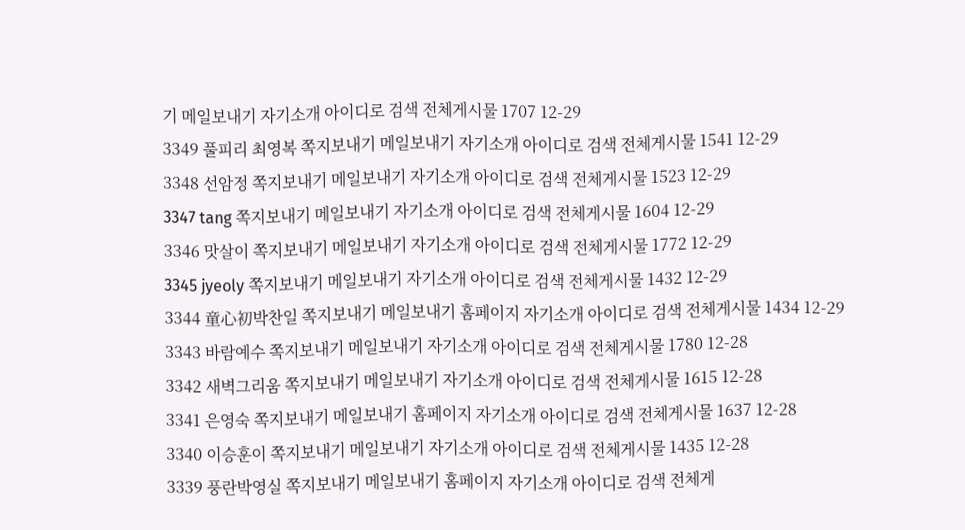기 메일보내기 자기소개 아이디로 검색 전체게시물 1707 12-29
3349 풀피리 최영복 쪽지보내기 메일보내기 자기소개 아이디로 검색 전체게시물 1541 12-29
3348 선암정 쪽지보내기 메일보내기 자기소개 아이디로 검색 전체게시물 1523 12-29
3347 tang 쪽지보내기 메일보내기 자기소개 아이디로 검색 전체게시물 1604 12-29
3346 맛살이 쪽지보내기 메일보내기 자기소개 아이디로 검색 전체게시물 1772 12-29
3345 jyeoly 쪽지보내기 메일보내기 자기소개 아이디로 검색 전체게시물 1432 12-29
3344 童心初박찬일 쪽지보내기 메일보내기 홈페이지 자기소개 아이디로 검색 전체게시물 1434 12-29
3343 바람예수 쪽지보내기 메일보내기 자기소개 아이디로 검색 전체게시물 1780 12-28
3342 새벽그리움 쪽지보내기 메일보내기 자기소개 아이디로 검색 전체게시물 1615 12-28
3341 은영숙 쪽지보내기 메일보내기 홈페이지 자기소개 아이디로 검색 전체게시물 1637 12-28
3340 이승훈이 쪽지보내기 메일보내기 자기소개 아이디로 검색 전체게시물 1435 12-28
3339 풍란박영실 쪽지보내기 메일보내기 홈페이지 자기소개 아이디로 검색 전체게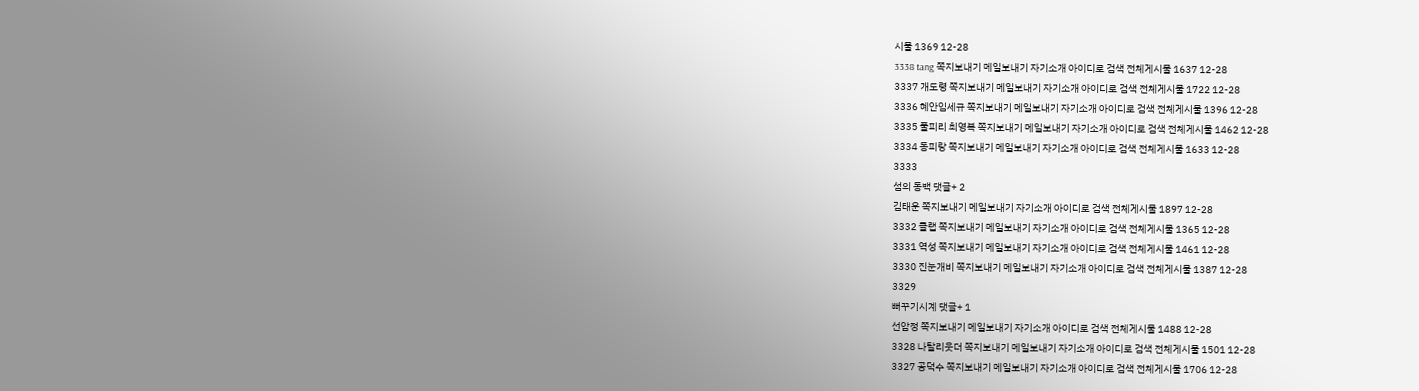시물 1369 12-28
3338 tang 쪽지보내기 메일보내기 자기소개 아이디로 검색 전체게시물 1637 12-28
3337 개도령 쪽지보내기 메일보내기 자기소개 아이디로 검색 전체게시물 1722 12-28
3336 혜안임세규 쪽지보내기 메일보내기 자기소개 아이디로 검색 전체게시물 1396 12-28
3335 풀피리 최영복 쪽지보내기 메일보내기 자기소개 아이디로 검색 전체게시물 1462 12-28
3334 동피랑 쪽지보내기 메일보내기 자기소개 아이디로 검색 전체게시물 1633 12-28
3333
섬의 동백 댓글+ 2
김태운 쪽지보내기 메일보내기 자기소개 아이디로 검색 전체게시물 1897 12-28
3332 클랩 쪽지보내기 메일보내기 자기소개 아이디로 검색 전체게시물 1365 12-28
3331 역성 쪽지보내기 메일보내기 자기소개 아이디로 검색 전체게시물 1461 12-28
3330 진눈개비 쪽지보내기 메일보내기 자기소개 아이디로 검색 전체게시물 1387 12-28
3329
뻐꾸기시계 댓글+ 1
선암정 쪽지보내기 메일보내기 자기소개 아이디로 검색 전체게시물 1488 12-28
3328 나탈리웃더 쪽지보내기 메일보내기 자기소개 아이디로 검색 전체게시물 1501 12-28
3327 공덕수 쪽지보내기 메일보내기 자기소개 아이디로 검색 전체게시물 1706 12-28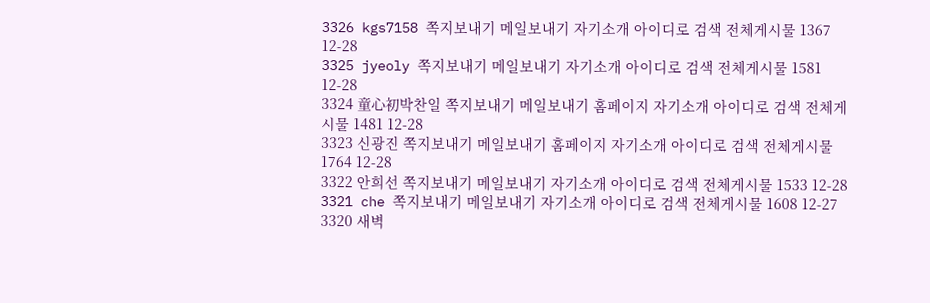3326 kgs7158 쪽지보내기 메일보내기 자기소개 아이디로 검색 전체게시물 1367 12-28
3325 jyeoly 쪽지보내기 메일보내기 자기소개 아이디로 검색 전체게시물 1581 12-28
3324 童心初박찬일 쪽지보내기 메일보내기 홈페이지 자기소개 아이디로 검색 전체게시물 1481 12-28
3323 신광진 쪽지보내기 메일보내기 홈페이지 자기소개 아이디로 검색 전체게시물 1764 12-28
3322 안희선 쪽지보내기 메일보내기 자기소개 아이디로 검색 전체게시물 1533 12-28
3321 che 쪽지보내기 메일보내기 자기소개 아이디로 검색 전체게시물 1608 12-27
3320 새벽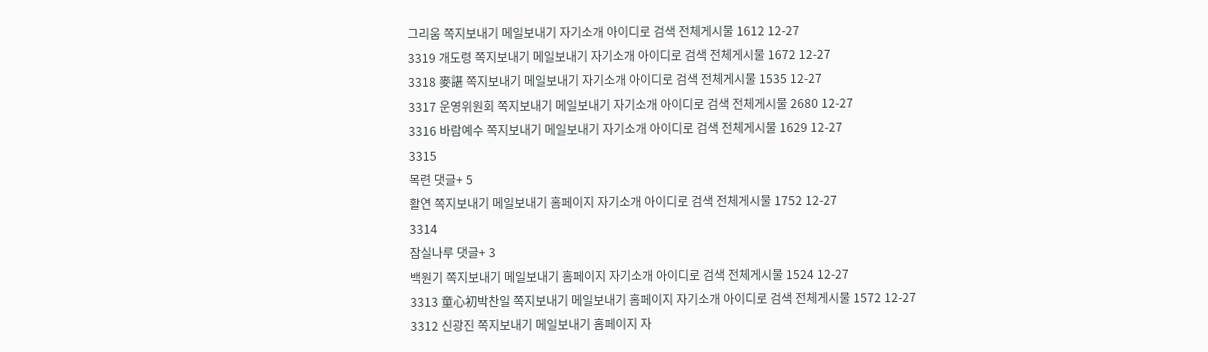그리움 쪽지보내기 메일보내기 자기소개 아이디로 검색 전체게시물 1612 12-27
3319 개도령 쪽지보내기 메일보내기 자기소개 아이디로 검색 전체게시물 1672 12-27
3318 麥諶 쪽지보내기 메일보내기 자기소개 아이디로 검색 전체게시물 1535 12-27
3317 운영위원회 쪽지보내기 메일보내기 자기소개 아이디로 검색 전체게시물 2680 12-27
3316 바람예수 쪽지보내기 메일보내기 자기소개 아이디로 검색 전체게시물 1629 12-27
3315
목련 댓글+ 5
활연 쪽지보내기 메일보내기 홈페이지 자기소개 아이디로 검색 전체게시물 1752 12-27
3314
잠실나루 댓글+ 3
백원기 쪽지보내기 메일보내기 홈페이지 자기소개 아이디로 검색 전체게시물 1524 12-27
3313 童心初박찬일 쪽지보내기 메일보내기 홈페이지 자기소개 아이디로 검색 전체게시물 1572 12-27
3312 신광진 쪽지보내기 메일보내기 홈페이지 자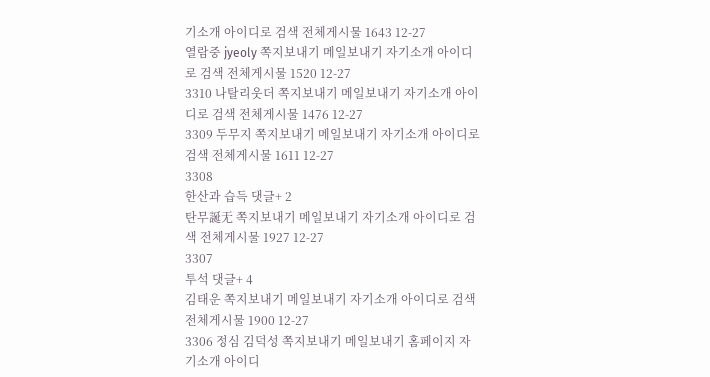기소개 아이디로 검색 전체게시물 1643 12-27
열람중 jyeoly 쪽지보내기 메일보내기 자기소개 아이디로 검색 전체게시물 1520 12-27
3310 나탈리웃더 쪽지보내기 메일보내기 자기소개 아이디로 검색 전체게시물 1476 12-27
3309 두무지 쪽지보내기 메일보내기 자기소개 아이디로 검색 전체게시물 1611 12-27
3308
한산과 습득 댓글+ 2
탄무誕无 쪽지보내기 메일보내기 자기소개 아이디로 검색 전체게시물 1927 12-27
3307
투석 댓글+ 4
김태운 쪽지보내기 메일보내기 자기소개 아이디로 검색 전체게시물 1900 12-27
3306 정심 김덕성 쪽지보내기 메일보내기 홈페이지 자기소개 아이디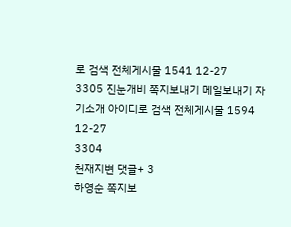로 검색 전체게시물 1541 12-27
3305 진눈개비 쪽지보내기 메일보내기 자기소개 아이디로 검색 전체게시물 1594 12-27
3304
천재지변 댓글+ 3
하영순 쪽지보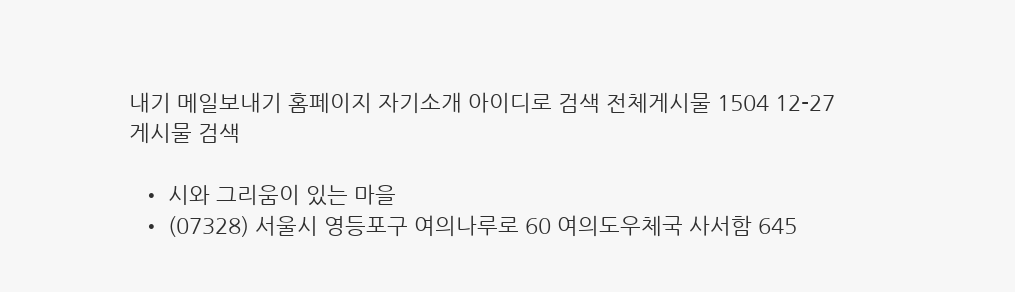내기 메일보내기 홈페이지 자기소개 아이디로 검색 전체게시물 1504 12-27
게시물 검색

  • 시와 그리움이 있는 마을
  • (07328) 서울시 영등포구 여의나루로 60 여의도우체국 사서함 645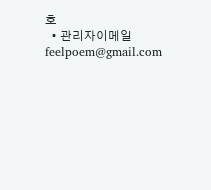호
  • 관리자이메일 feelpoem@gmail.com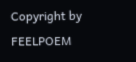Copyright by FEELPOEM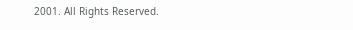2001. All Rights Reserved.